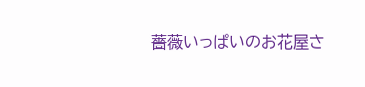薔薇いっぱいのお花屋さ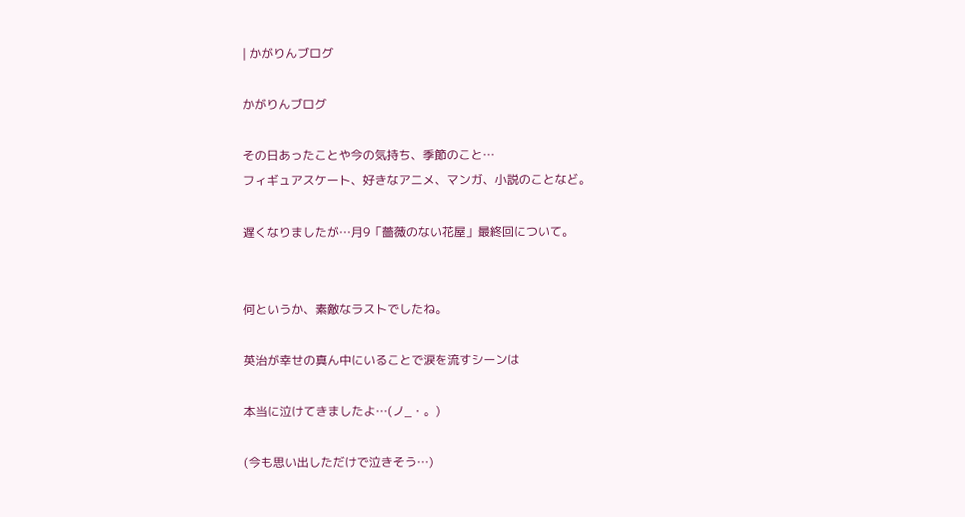| かがりんブログ

かがりんブログ

その日あったことや今の気持ち、季節のこと…
フィギュアスケート、好きなアニメ、マンガ、小説のことなど。

遅くなりましたが…月9「薔薇のない花屋」最終回について。


何というか、素敵なラストでしたね。

英治が幸せの真ん中にいることで涙を流すシーンは

本当に泣けてきましたよ…(ノ_・。)

(今も思い出しただけで泣きそう…)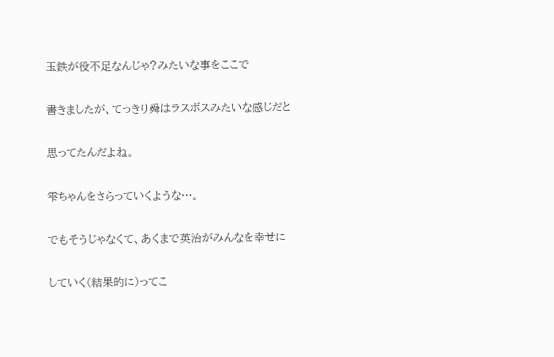玉鉄が役不足なんじゃ?みたいな事をここで

書きましたが、てっきり舜はラスボスみたいな感じだと

思ってたんだよね。

雫ちゃんをさらっていくような…。

でもそうじゃなくて、あくまで英治がみんなを幸せに

していく(結果的に)ってこ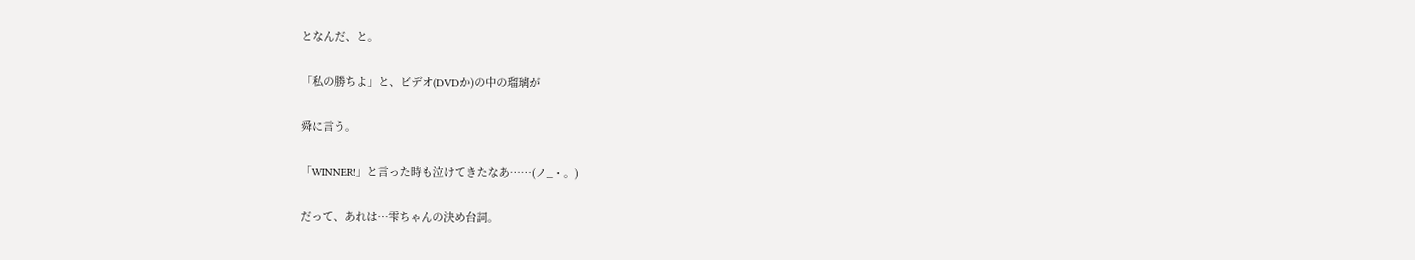となんだ、と。

「私の勝ちよ」と、ビデオ(DVDか)の中の瑠璃が

舜に言う。

「WINNER!」と言った時も泣けてきたなあ……(ノ_・。)

だって、あれは…雫ちゃんの決め台詞。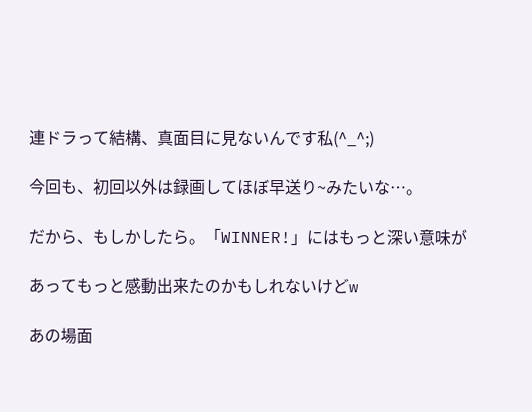連ドラって結構、真面目に見ないんです私(^_^;)

今回も、初回以外は録画してほぼ早送り~みたいな…。

だから、もしかしたら。「WINNER!」にはもっと深い意味が

あってもっと感動出来たのかもしれないけどw

あの場面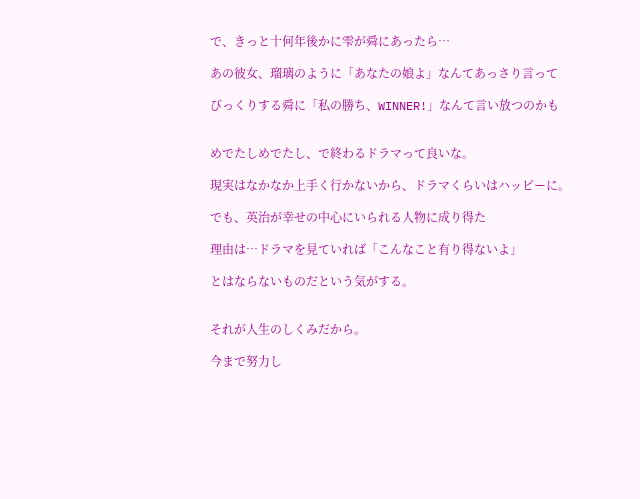で、きっと十何年後かに雫が舜にあったら…

あの彼女、瑠璃のように「あなたの娘よ」なんてあっさり言って

びっくりする舜に「私の勝ち、WINNER!」なんて言い放つのかも


めでたしめでたし、で終わるドラマって良いな。

現実はなかなか上手く行かないから、ドラマくらいはハッピーに。

でも、英治が幸せの中心にいられる人物に成り得た

理由は…ドラマを見ていれば「こんなこと有り得ないよ」

とはならないものだという気がする。


それが人生のしくみだから。

今まで努力し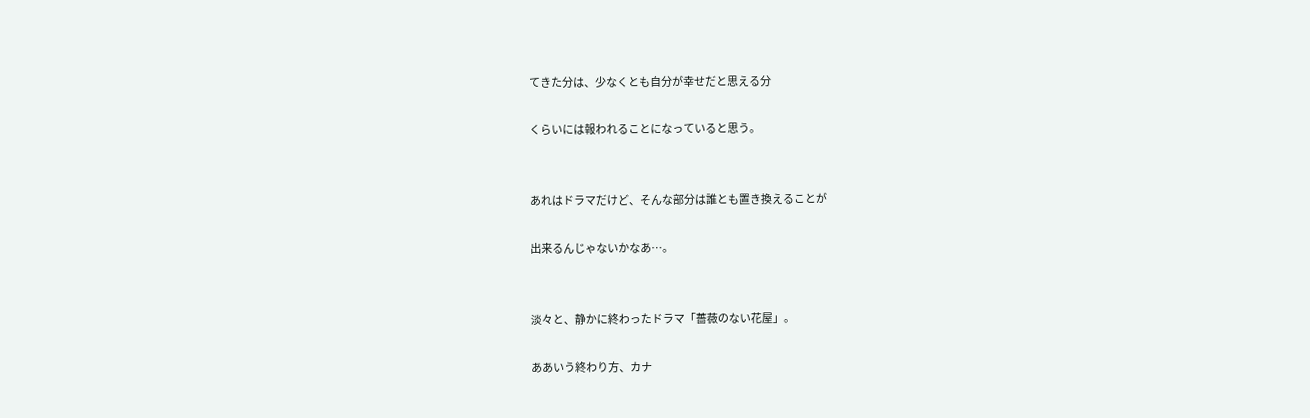てきた分は、少なくとも自分が幸せだと思える分

くらいには報われることになっていると思う。


あれはドラマだけど、そんな部分は誰とも置き換えることが

出来るんじゃないかなあ…。


淡々と、静かに終わったドラマ「薔薇のない花屋」。

ああいう終わり方、カナ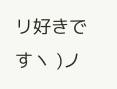リ好きですヽ )ノ